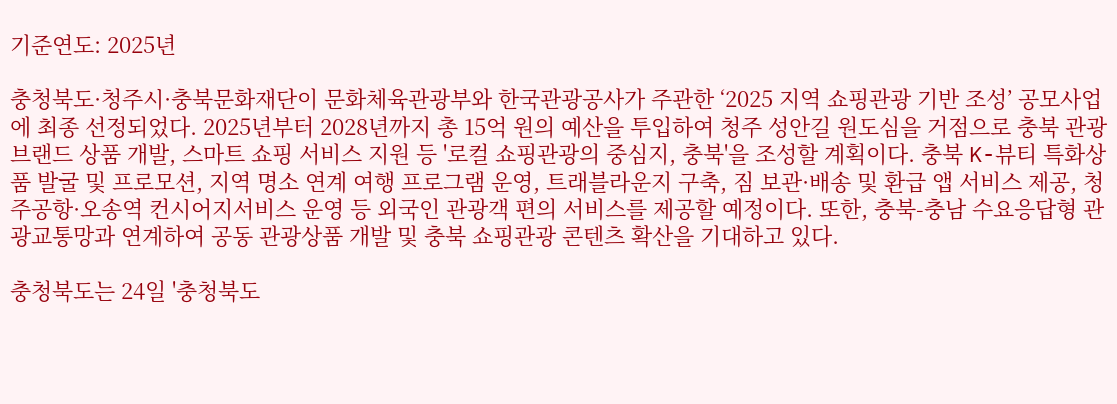기준연도: 2025년

충청북도·청주시·충북문화재단이 문화체육관광부와 한국관광공사가 주관한 ‘2025 지역 쇼핑관광 기반 조성’ 공모사업에 최종 선정되었다. 2025년부터 2028년까지 총 15억 원의 예산을 투입하여 청주 성안길 원도심을 거점으로 충북 관광 브랜드 상품 개발, 스마트 쇼핑 서비스 지원 등 '로컬 쇼핑관광의 중심지, 충북'을 조성할 계획이다. 충북 K-뷰티 특화상품 발굴 및 프로모션, 지역 명소 연계 여행 프로그램 운영, 트래블라운지 구축, 짐 보관·배송 및 환급 앱 서비스 제공, 청주공항·오송역 컨시어지서비스 운영 등 외국인 관광객 편의 서비스를 제공할 예정이다. 또한, 충북-충남 수요응답형 관광교통망과 연계하여 공동 관광상품 개발 및 충북 쇼핑관광 콘텐츠 확산을 기대하고 있다.

충청북도는 24일 '충청북도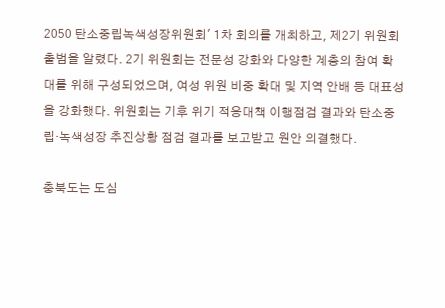2050 탄소중립녹색성장위원회' 1차 회의를 개최하고, 제2기 위원회 출범을 알렸다. 2기 위원회는 전문성 강화와 다양한 계층의 참여 확대를 위해 구성되었으며, 여성 위원 비중 확대 및 지역 안배 등 대표성을 강화했다. 위원회는 기후 위기 적응대책 이행점검 결과와 탄소중립·녹색성장 추진상황 점검 결과를 보고받고 원안 의결했다.

충북도는 도심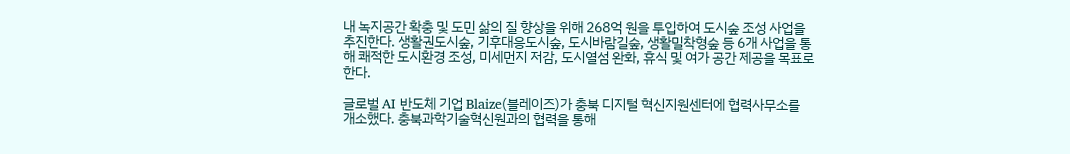내 녹지공간 확충 및 도민 삶의 질 향상을 위해 268억 원을 투입하여 도시숲 조성 사업을 추진한다. 생활권도시숲, 기후대응도시숲, 도시바람길숲, 생활밀착형숲 등 6개 사업을 통해 쾌적한 도시환경 조성, 미세먼지 저감, 도시열섬 완화, 휴식 및 여가 공간 제공을 목표로 한다.

글로벌 AI 반도체 기업 Blaize(블레이즈)가 충북 디지털 혁신지원센터에 협력사무소를 개소했다. 충북과학기술혁신원과의 협력을 통해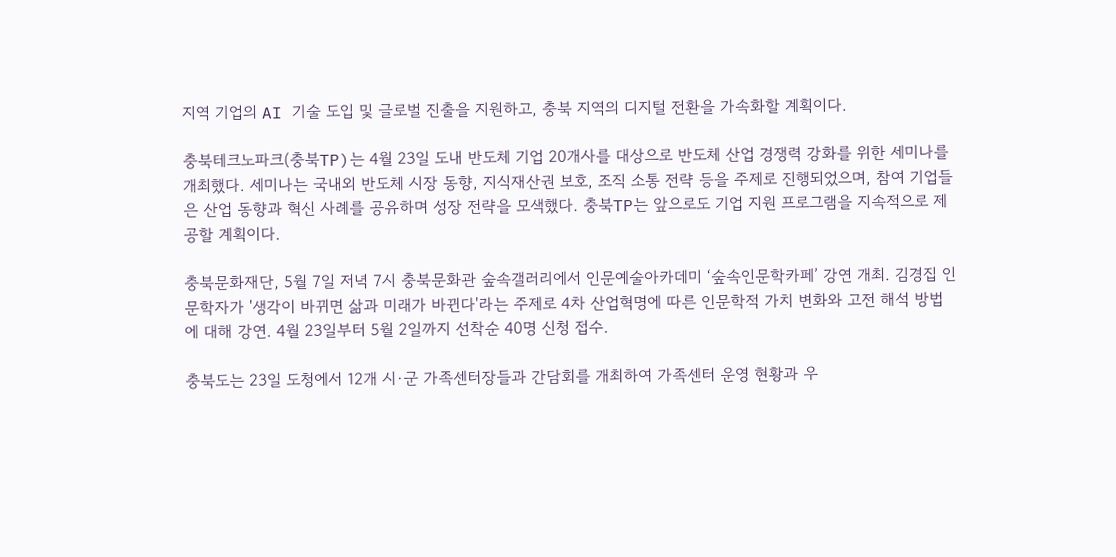지역 기업의 AI 기술 도입 및 글로벌 진출을 지원하고, 충북 지역의 디지털 전환을 가속화할 계획이다.

충북테크노파크(충북TP)는 4월 23일 도내 반도체 기업 20개사를 대상으로 반도체 산업 경쟁력 강화를 위한 세미나를 개최했다. 세미나는 국내외 반도체 시장 동향, 지식재산권 보호, 조직 소통 전략 등을 주제로 진행되었으며, 참여 기업들은 산업 동향과 혁신 사례를 공유하며 성장 전략을 모색했다. 충북TP는 앞으로도 기업 지원 프로그램을 지속적으로 제공할 계획이다.

충북문화재단, 5월 7일 저녁 7시 충북문화관 숲속갤러리에서 인문예술아카데미 ‘숲속인문학카페’ 강연 개최. 김경집 인문학자가 '생각이 바뀌면 삶과 미래가 바뀐다'라는 주제로 4차 산업혁명에 따른 인문학적 가치 변화와 고전 해석 방법에 대해 강연. 4월 23일부터 5월 2일까지 선착순 40명 신청 접수.

충북도는 23일 도청에서 12개 시·군 가족센터장들과 간담회를 개최하여 가족센터 운영 현황과 우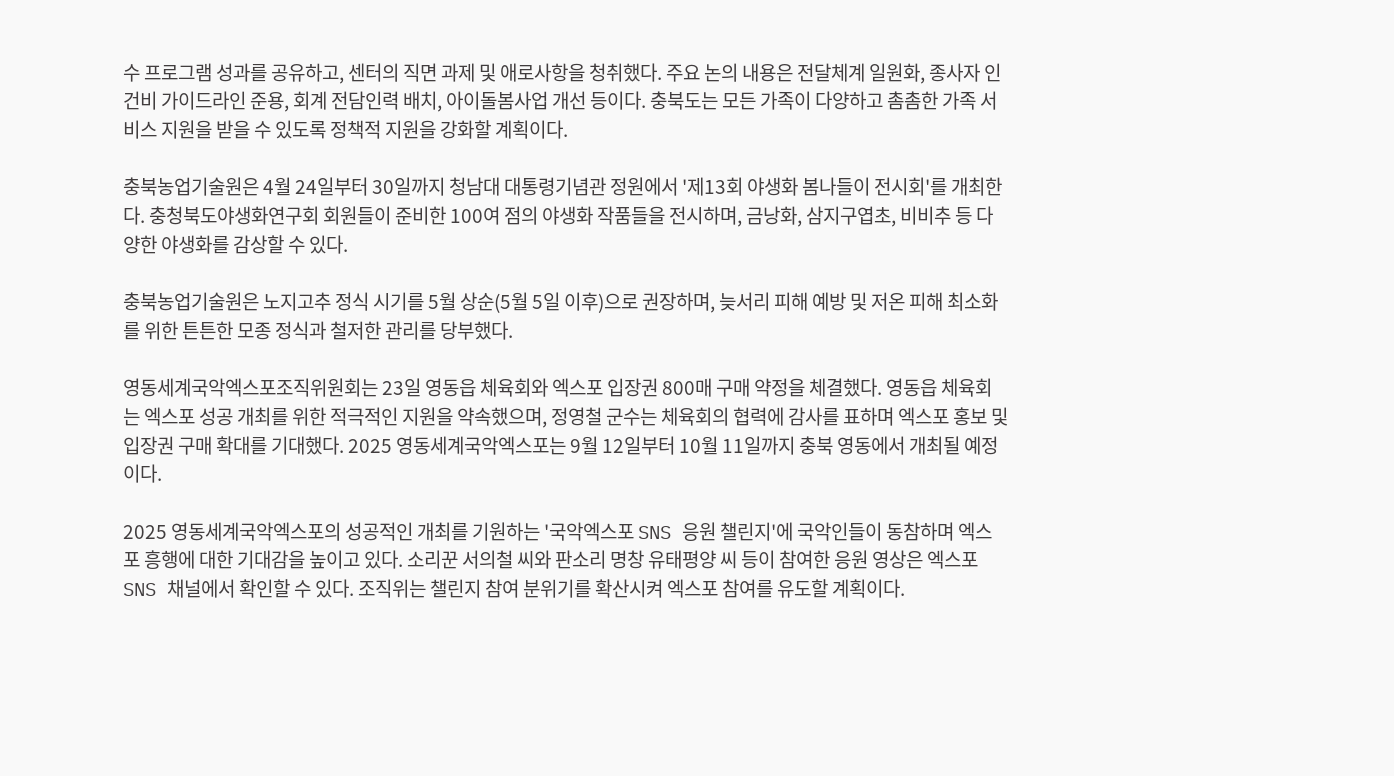수 프로그램 성과를 공유하고, 센터의 직면 과제 및 애로사항을 청취했다. 주요 논의 내용은 전달체계 일원화, 종사자 인건비 가이드라인 준용, 회계 전담인력 배치, 아이돌봄사업 개선 등이다. 충북도는 모든 가족이 다양하고 촘촘한 가족 서비스 지원을 받을 수 있도록 정책적 지원을 강화할 계획이다.

충북농업기술원은 4월 24일부터 30일까지 청남대 대통령기념관 정원에서 '제13회 야생화 봄나들이 전시회'를 개최한다. 충청북도야생화연구회 회원들이 준비한 100여 점의 야생화 작품들을 전시하며, 금낭화, 삼지구엽초, 비비추 등 다양한 야생화를 감상할 수 있다.

충북농업기술원은 노지고추 정식 시기를 5월 상순(5월 5일 이후)으로 권장하며, 늦서리 피해 예방 및 저온 피해 최소화를 위한 튼튼한 모종 정식과 철저한 관리를 당부했다.

영동세계국악엑스포조직위원회는 23일 영동읍 체육회와 엑스포 입장권 800매 구매 약정을 체결했다. 영동읍 체육회는 엑스포 성공 개최를 위한 적극적인 지원을 약속했으며, 정영철 군수는 체육회의 협력에 감사를 표하며 엑스포 홍보 및 입장권 구매 확대를 기대했다. 2025 영동세계국악엑스포는 9월 12일부터 10월 11일까지 충북 영동에서 개최될 예정이다.

2025 영동세계국악엑스포의 성공적인 개최를 기원하는 '국악엑스포 SNS 응원 챌린지'에 국악인들이 동참하며 엑스포 흥행에 대한 기대감을 높이고 있다. 소리꾼 서의철 씨와 판소리 명창 유태평양 씨 등이 참여한 응원 영상은 엑스포 SNS 채널에서 확인할 수 있다. 조직위는 챌린지 참여 분위기를 확산시켜 엑스포 참여를 유도할 계획이다.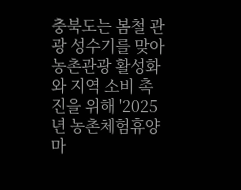충북도는 봄철 관광 성수기를 맞아 농촌관광 활성화와 지역 소비 촉진을 위해 '2025년 농촌체험휴양마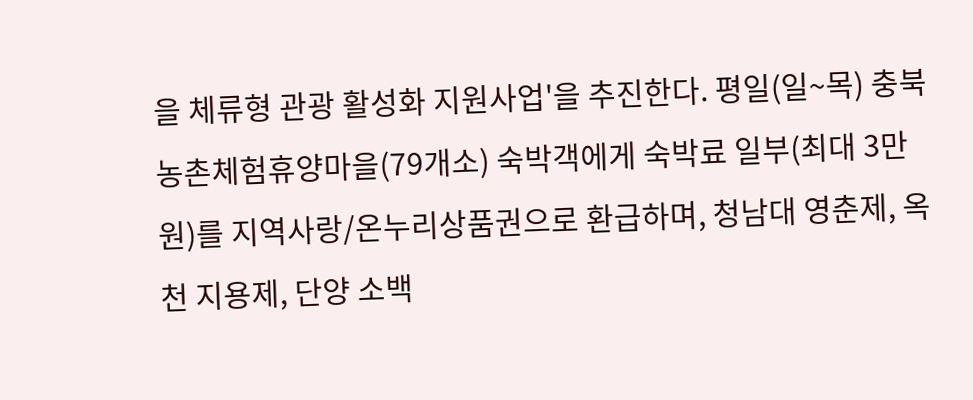을 체류형 관광 활성화 지원사업'을 추진한다. 평일(일~목) 충북 농촌체험휴양마을(79개소) 숙박객에게 숙박료 일부(최대 3만원)를 지역사랑/온누리상품권으로 환급하며, 청남대 영춘제, 옥천 지용제, 단양 소백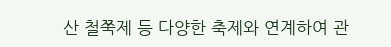산 철쭉제 등 다양한 축제와 연계하여 관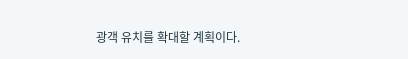광객 유치를 확대할 계획이다.